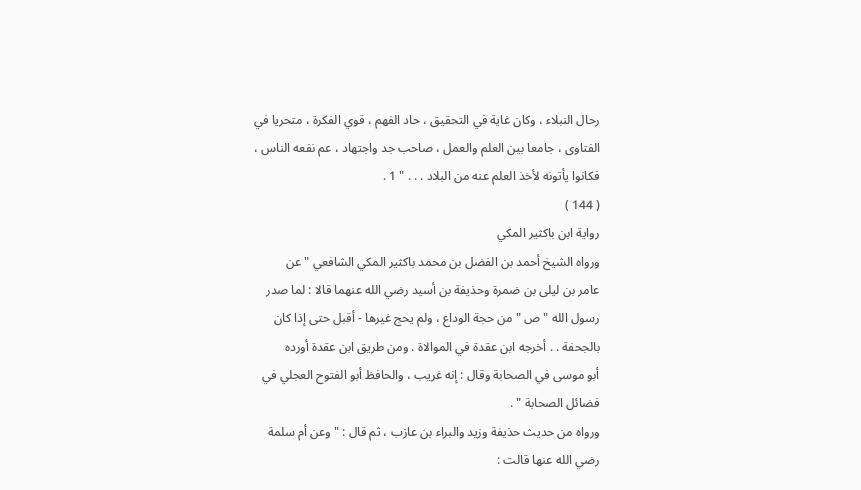رحال النبلاء ، وكان غاية في التحقيق ، حاد الفهم ، قوي الفكرة ، متحريا في
الفتاوى ، جامعا بين العلم والعمل ، صاحب جد واجتهاد ، عم نفعه الناس ،
فكانوا يأتونه لأخذ العلم عنه من البلاد . . . " 1 .
( 144 )
رواية ابن باكثير المكي
ورواه الشيخ أحمد بن الفضل بن محمد باكثير المكي الشافعي " عن
عامر بن ليلى بن ضمرة وحذيفة بن أسيد رضي الله عنهما قالا : لما صدر
رسول الله " ص " من حجة الوداع ، ولم يحج غيرها - أقبل حتى إذا كان
بالجحفة . . أخرجه ابن عقدة في الموالاة . ومن طريق ابن عقدة أورده
أبو موسى في الصحابة وقال : إنه غريب ، والحافظ أبو الفتوح العجلي في
فضائل الصحابة " .
ورواه من حديث حذيفة وزيد والبراء بن عازب ، ثم قال : " وعن أم سلمة
رضي الله عنها قالت :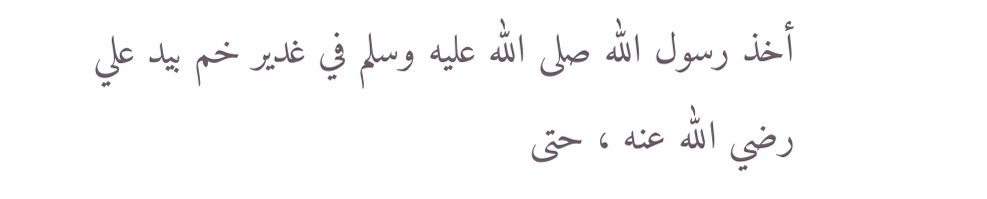أخذ رسول الله صلى الله عليه وسلم في غدير خم بيد علي
رضي الله عنه ، حتى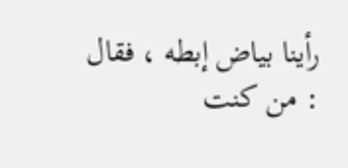رأينا بياض إبطه ، فقال : من كنت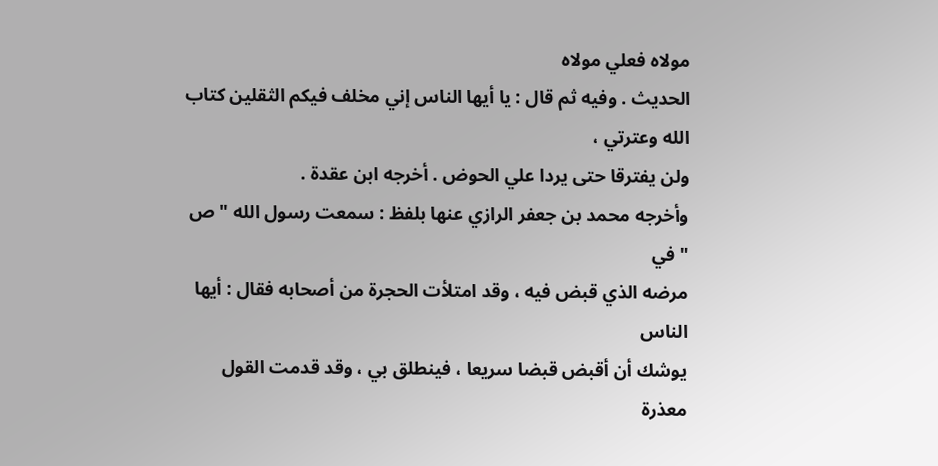مولاه فعلي مولاه
الحديث . وفيه ثم قال : يا أيها الناس إني مخلف فيكم الثقلين كتاب الله وعترتي ،
ولن يفترقا حتى يردا علي الحوض . أخرجه ابن عقدة .
وأخرجه محمد بن جعفر الرازي عنها بلفظ : سمعت رسول الله " ص " في
مرضه الذي قبض فيه ، وقد امتلأت الحجرة من أصحابه فقال : أيها الناس
يوشك أن أقبض قبضا سريعا ، فينطلق بي ، وقد قدمت القول معذرة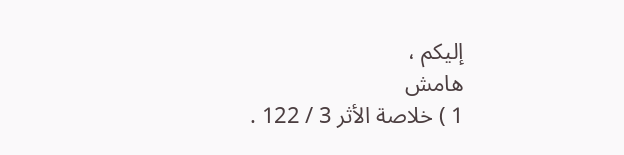إليكم ،
هامش
1 ) خلاصة الأثر 3 / 122 .